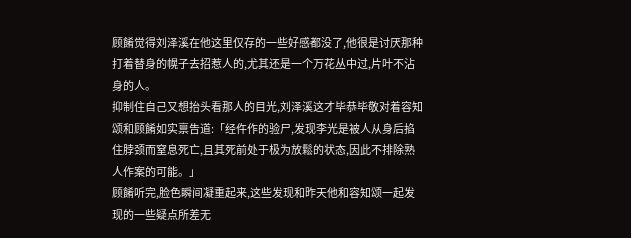顾餚觉得刘泽溪在他这里仅存的一些好感都没了,他很是讨厌那种打着替身的幌子去招惹人的,尤其还是一个万花丛中过,片叶不沾身的人。
抑制住自己又想抬头看那人的目光,刘泽溪这才毕恭毕敬对着容知颂和顾餚如实禀告道:「经仵作的验尸,发现李光是被人从身后掐住脖颈而窒息死亡,且其死前处于极为放鬆的状态,因此不排除熟人作案的可能。」
顾餚听完,脸色瞬间凝重起来,这些发现和昨天他和容知颂一起发现的一些疑点所差无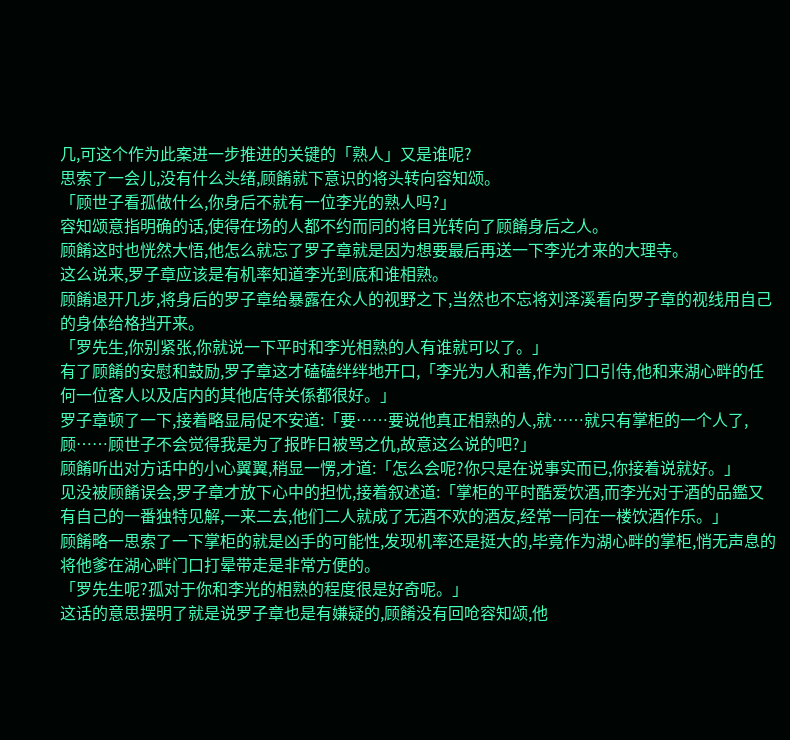几,可这个作为此案进一步推进的关键的「熟人」又是谁呢?
思索了一会儿,没有什么头绪,顾餚就下意识的将头转向容知颂。
「顾世子看孤做什么,你身后不就有一位李光的熟人吗?」
容知颂意指明确的话,使得在场的人都不约而同的将目光转向了顾餚身后之人。
顾餚这时也恍然大悟,他怎么就忘了罗子章就是因为想要最后再送一下李光才来的大理寺。
这么说来,罗子章应该是有机率知道李光到底和谁相熟。
顾餚退开几步,将身后的罗子章给暴露在众人的视野之下,当然也不忘将刘泽溪看向罗子章的视线用自己的身体给格挡开来。
「罗先生,你别紧张,你就说一下平时和李光相熟的人有谁就可以了。」
有了顾餚的安慰和鼓励,罗子章这才磕磕绊绊地开口,「李光为人和善,作为门口引侍,他和来湖心畔的任何一位客人以及店内的其他店侍关係都很好。」
罗子章顿了一下,接着略显局促不安道:「要……要说他真正相熟的人,就……就只有掌柜的一个人了,顾……顾世子不会觉得我是为了报昨日被骂之仇,故意这么说的吧?」
顾餚听出对方话中的小心翼翼,稍显一愣,才道:「怎么会呢?你只是在说事实而已,你接着说就好。」
见没被顾餚误会,罗子章才放下心中的担忧,接着叙述道:「掌柜的平时酷爱饮酒,而李光对于酒的品鑑又有自己的一番独特见解,一来二去,他们二人就成了无酒不欢的酒友,经常一同在一楼饮酒作乐。」
顾餚略一思索了一下掌柜的就是凶手的可能性,发现机率还是挺大的,毕竟作为湖心畔的掌柜,悄无声息的将他爹在湖心畔门口打晕带走是非常方便的。
「罗先生呢?孤对于你和李光的相熟的程度很是好奇呢。」
这话的意思摆明了就是说罗子章也是有嫌疑的,顾餚没有回呛容知颂,他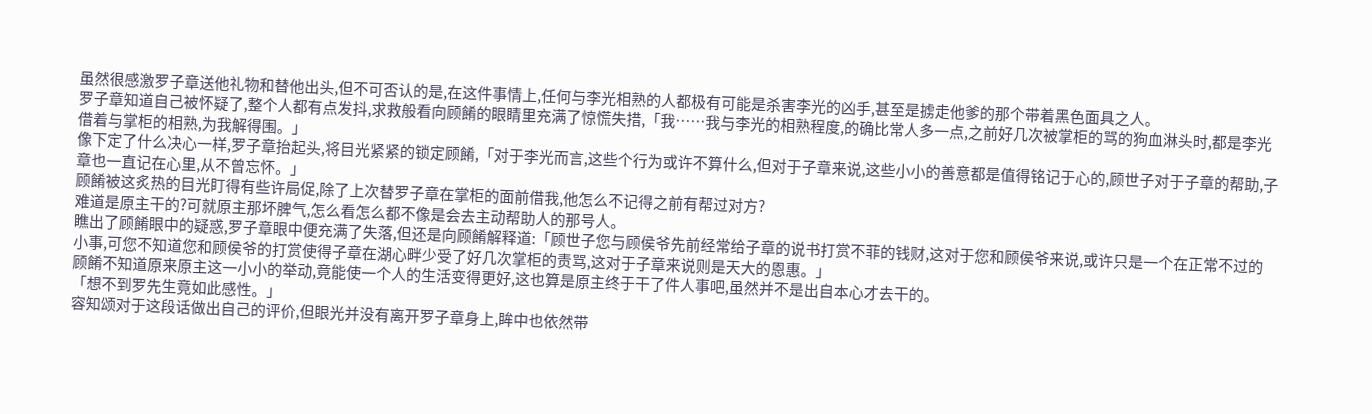虽然很感激罗子章送他礼物和替他出头,但不可否认的是,在这件事情上,任何与李光相熟的人都极有可能是杀害李光的凶手,甚至是掳走他爹的那个带着黑色面具之人。
罗子章知道自己被怀疑了,整个人都有点发抖,求救般看向顾餚的眼睛里充满了惊慌失措,「我……我与李光的相熟程度,的确比常人多一点,之前好几次被掌柜的骂的狗血淋头时,都是李光借着与掌柜的相熟,为我解得围。」
像下定了什么决心一样,罗子章抬起头,将目光紧紧的锁定顾餚,「对于李光而言,这些个行为或许不算什么,但对于子章来说,这些小小的善意都是值得铭记于心的,顾世子对于子章的帮助,子章也一直记在心里,从不曾忘怀。」
顾餚被这炙热的目光盯得有些许局促,除了上次替罗子章在掌柜的面前借我,他怎么不记得之前有帮过对方?
难道是原主干的?可就原主那坏脾气,怎么看怎么都不像是会去主动帮助人的那号人。
瞧出了顾餚眼中的疑惑,罗子章眼中便充满了失落,但还是向顾餚解释道:「顾世子您与顾侯爷先前经常给子章的说书打赏不菲的钱财,这对于您和顾侯爷来说,或许只是一个在正常不过的小事,可您不知道您和顾侯爷的打赏使得子章在湖心畔少受了好几次掌柜的责骂,这对于子章来说则是天大的恩惠。」
顾餚不知道原来原主这一小小的举动,竟能使一个人的生活变得更好,这也算是原主终于干了件人事吧,虽然并不是出自本心才去干的。
「想不到罗先生竟如此感性。」
容知颂对于这段话做出自己的评价,但眼光并没有离开罗子章身上,眸中也依然带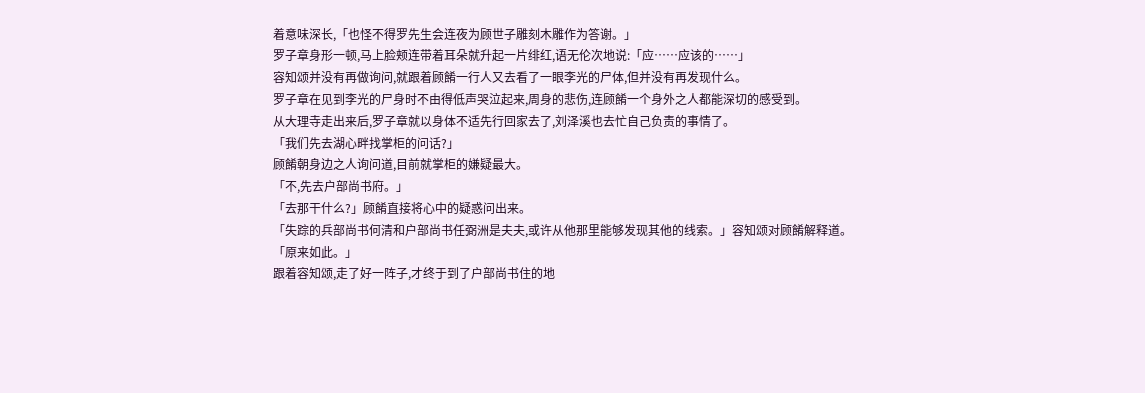着意味深长,「也怪不得罗先生会连夜为顾世子雕刻木雕作为答谢。」
罗子章身形一顿,马上脸颊连带着耳朵就升起一片绯红,语无伦次地说:「应……应该的……」
容知颂并没有再做询问,就跟着顾餚一行人又去看了一眼李光的尸体,但并没有再发现什么。
罗子章在见到李光的尸身时不由得低声哭泣起来,周身的悲伤,连顾餚一个身外之人都能深切的感受到。
从大理寺走出来后,罗子章就以身体不适先行回家去了,刘泽溪也去忙自己负责的事情了。
「我们先去湖心畔找掌柜的问话?」
顾餚朝身边之人询问道,目前就掌柜的嫌疑最大。
「不,先去户部尚书府。」
「去那干什么?」顾餚直接将心中的疑惑问出来。
「失踪的兵部尚书何清和户部尚书任弼洲是夫夫,或许从他那里能够发现其他的线索。」容知颂对顾餚解释道。
「原来如此。」
跟着容知颂,走了好一阵子,才终于到了户部尚书住的地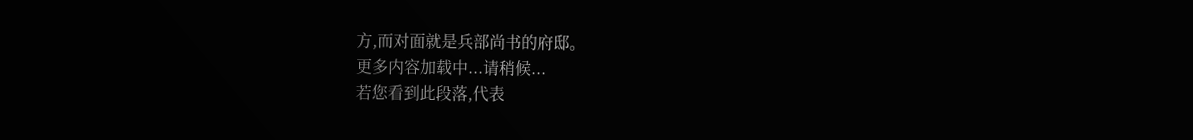方,而对面就是兵部尚书的府邸。
更多内容加载中...请稍候...
若您看到此段落,代表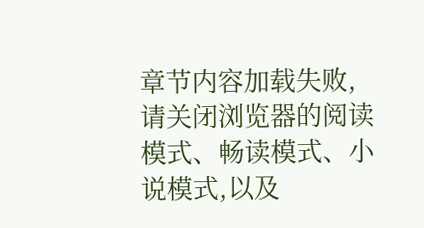章节内容加载失败,请关闭浏览器的阅读模式、畅读模式、小说模式,以及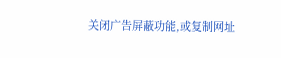关闭广告屏蔽功能,或复制网址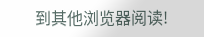到其他浏览器阅读!